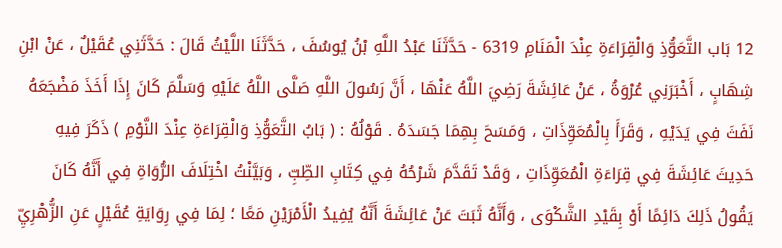12 بَاب التَّعَوُّذِ وَالْقِرَاءَةِ عِنْدَ الْمَنَامِ 6319 - حَدَّثَنَا عَبْدُ اللَّهِ بْنُ يُوسُفَ ، حَدَّثَنَا اللَّيْثُ قَالَ : حَدَّثَنِي عُقَيْلٌ ، عَنْ ابْنِ شِهَابٍ ، أَخْبَرَنِي عُرْوَةُ ، عَنْ عَائِشَةَ رَضِيَ اللَّهُ عَنْهَا ، أَنَّ رَسُولَ اللَّهِ صَلَّى اللَّهُ عَلَيْهِ وَسَلَّمَ كَانَ إِذَا أَخَذَ مَضْجَعَهُ نَفَثَ فِي يَدَيْهِ ، وَقَرَأَ بِالْمُعَوِّذَاتِ ، وَمَسَحَ بِهِمَا جَسَدَهُ . قَوْلُهُ : ( بَابُ التَّعَوُّذِ وَالْقِرَاءَةِ عِنْدَ النَّوْمِ ) ذَكَرَ فِيهِ حَدِيثَ عَائِشَةَ فِي قِرَاءَةِ الْمُعَوِّذَاتِ ، وَقَدْ تَقَدَّمَ شَرْحُهُ فِي كِتَابِ الطِّبِّ ، وَبَيَّنْتُ اخْتِلَافَ الرُّوَاةِ فِي أَنَّهُ كَانَ يَقُولُ ذَلِكَ دَائِمًا أَوْ بِقَيْدِ الشَّكْوَى ، وَأَنَّهُ ثَبَتَ عَنْ عَائِشَةَ أَنَّهُ يُفِيدُ الْأَمْرَيْنِ مَعًا ؛ لِمَا فِي رِوَايَةِ عُقَيْلٍ عَنِ الزُّهْرِيِّ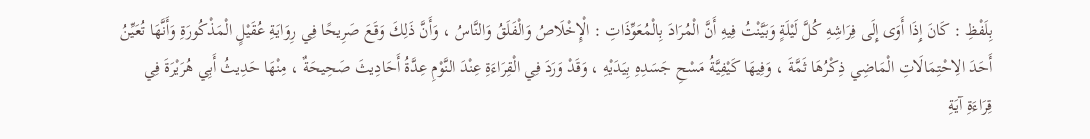بِلَفْظِ : كَانَ إِذَا أَوَى إِلَى فِرَاشِهِ كُلَّ لَيْلَةٍ وَبَيَّنْتُ فِيهِ أَنَّ الْمُرَادَ بِالْمُعَوِّذَاتِ : الْإِخْلَاصُ وَالْفَلَقُ وَالنَّاسُ ، وَأَنَّ ذَلِكَ وَقَعَ صَرِيحًا فِي رِوَايَةِ عُقَيْلٍ الْمَذْكُورَةِ وَأَنَّهَا تُعَيِّنُ أَحَدَ الِاحْتِمَالَاتِ الْمَاضِي ذِكْرُهَا ثَمَّةَ ، وَفِيهَا كَيْفِيَّةُ مَسْحِ جَسَدِهِ بِيَدَيْهِ ، وَقَدْ وَرَدَ فِي الْقِرَاءَةِ عِنْدَ النَّوْمِ عِدَّةُ أَحَادِيثَ صَحِيحَةٌ ، مِنْهَا حَدِيثُ أَبِي هُرَيْرَةَ فِي قِرَاءَةِ آيَةِ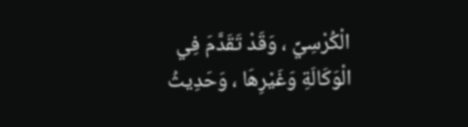الْكُرْسِيِّ ، وَقَدْ تَقَدَّمَ فِي الْوَكَالَةِ وَغَيْرِهَا ، وَحَدِيثُ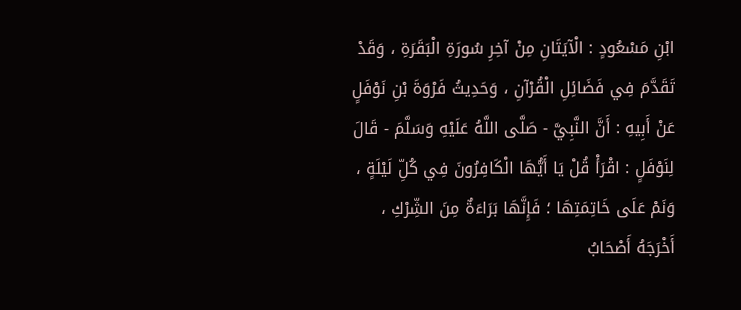ابْنِ مَسْعُودٍ : الْآيَتَانِ مِنْ آخِرِ سُورَةِ الْبَقَرَةِ ، وَقَدْ تَقَدَّمَ فِي فَضَائِلِ الْقُرْآنِ ، وَحَدِيثُ فَرْوَةَ بْنِ نَوْفَلٍ عَنْ أَبِيهِ : أَنَّ النَّبِيَّ - صَلَّى اللَّهُ عَلَيْهِ وَسَلَّمَ - قَالَ لِنَوْفَلٍ : اقْرَأْ قُلْ يَا أَيُّهَا الْكَافِرُونَ فِي كُلِّ لَيْلَةٍ ، وَنَمْ عَلَى خَاتِمَتِهَا ؛ فَإِنَّهَا بَرَاءَةٌ مِنَ الشِّرْكِ ، أَخْرَجَهُ أَصْحَابُ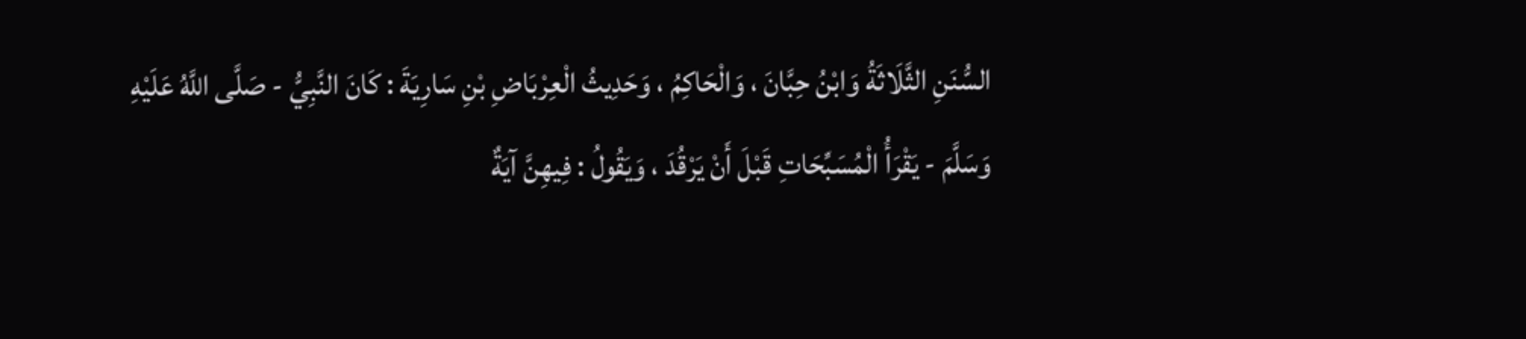السُّنَنِ الثَّلَاثَةُ وَابْنُ حِبَّانَ ، وَالْحَاكِمُ ، وَحَدِيثُ الْعِرْبَاضِ بْنِ سَارِيَةَ : كَانَ النَّبِيُّ - صَلَّى اللَّهُ عَلَيْهِ وَسَلَّمَ - يَقْرَأُ الْمُسَبِّحَاتِ قَبْلَ أَنْ يَرْقُدَ ، وَيَقُولُ : فِيهِنَّ آيَةٌ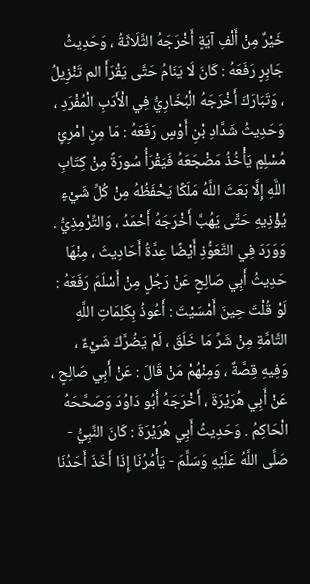خَيْرٌ مِنْ أَلْفِ آيَةٍ أَخْرَجَهُ الثَّلَاثَةُ ، وَحَدِيثُ جَابِرٍ رَفَعَهُ : كَانَ لَا يَنَامُ حَتَّى يَقْرَأَ الم تَنْزِيلُ ، وَتَبَارَكَ أَخْرَجَهُ الْبُخَارِيُّ فِي الْأَدَبِ الْمُفْرَدِ ، وَحَدِيثُ شَدَّادِ بْنِ أَوْسٍ رَفَعَهُ : مَا مِنِ امْرِئٍ مُسْلِمٍ يَأْخُذُ مَضْجَعَهُ فَيَقْرَأُ سُورَةً مِنْ كِتَابِ اللَّهِ إِلَّا بَعَثَ اللَّهُ مَلَكًا يَحْفَظُهُ مِنْ كُلِّ شَيْءٍ يُؤْذِيهِ حَتَّى يَهُبَّ أَخْرَجَهُ أَحْمَدُ ، وَالتِّرْمِذِيُّ . وَوَرَدَ فِي التَّعَوُّذِ أَيْضًا عِدَّةُ أَحَادِيثَ ، مِنْهَا حَدِيثُ أَبِي صَالِحٍ عَنْ رَجُلٍ مِنْ أَسْلَمَ رَفَعَهُ : لَوْ قُلْتَ حِينَ أَمْسَيْتَ : أَعُوذُ بِكَلِمَاتِ اللَّهِ التَّامَّةِ مِنْ شَرِّ مَا خَلَقَ ، لَمْ يَضُرَّكَ شَيْءٌ ، وَفِيهِ قِصَّةٌ ، وَمِنْهُمْ مَنْ قَالَ : عَنْ أَبِي صَالِحٍ ، عَنْ أَبِي هُرَيْرَةَ ، أَخْرَجَهُ أَبُو دَاوُدَ وَصَحَّحَهُ الْحَاكِمُ . وَحَدِيثُ أَبِي هُرَيْرَةَ : كَانَ النَّبِيُّ - صَلَّى اللَّهُ عَلَيْهِ وَسَلَّمَ - يَأْمُرُنَا إِذَا أَخَذَ أَحَدُنَا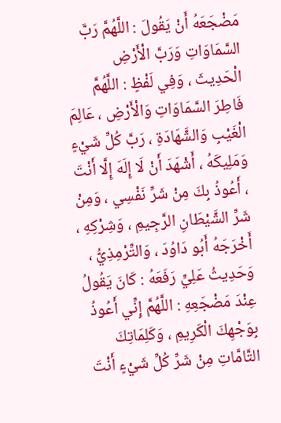مَضْجَعَهُ أَنْ يَقُولَ : اللَّهُمَّ رَبَّ السَّمَاوَاتِ وَرَبَّ الْأَرْضِ الْحَدِيثَ ، وَفِي لَفْظٍ : اللَّهُمَّ فَاطِرَ السَّمَاوَاتِ وَالْأَرْضِ ، عَالِمَ الْغَيْبِ وَالشَّهَادَةِ ، رَبَّ كُلِّ شَيْءٍ وَمَلِيكَهُ ، أَشْهَدَ أَنْ لَا إِلَهَ إِلَّا أَنْتَ ، أَعُوذُ بِكَ مِنْ شَرِّ نَفْسِي ، وَمِنْ شَرِّ الشَّيْطَانِ الرَّجِيمِ ، وَشِرْكِهِ ، أَخْرَجَهُ أَبُو دَاوُدَ ، وَالتِّرْمِذِيُّ ، وَحَدِيثُ عَلِيٍّ رَفَعَهُ : كَانَ يَقُولُ عِنْدَ مَضْجَعِهِ : اللَّهُمَّ إِنِّي أَعُوذُ بِوَجْهِكَ الْكَرِيمِ ، وَكَلِمَاتِكَ التَّامَّاتِ مِنْ شَرِّ كُلِّ شَيْءٍ أَنْتَ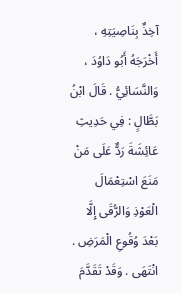آخِذٌ بِنَاصِيَتِهِ ، أَخْرَجَهُ أَبُو دَاوُدَ ، وَالنَّسَائِيُّ . قَالَ ابْنُ بَطَّالٍ : فِي حَدِيثِ عَائِشَةَ رَدٌّ عَلَى مَنْ مَنَعَ اسْتِعْمَالَ الْعَوْذِ وَالرُّقَى إِلَّا بَعْدَ وُقُوعِ الْمَرَضِ . انْتَهَى . وَقَدْ تَقَدَّمَ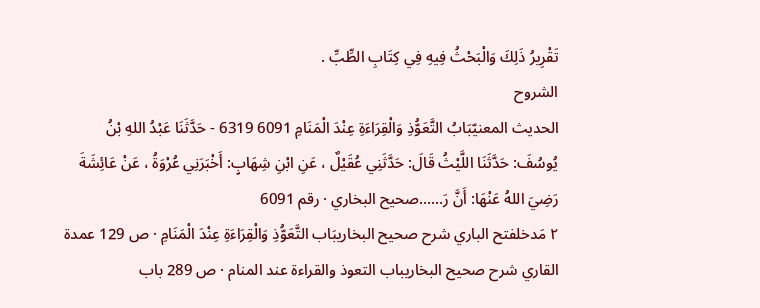تَقْرِيرُ ذَلِكَ وَالْبَحْثُ فِيهِ فِي كِتَابِ الطِّبِّ .
الشروح
الحديث المعنيّبَابُ التَّعَوُّذِ وَالْقِرَاءَةِ عِنْدَ الْمَنَامِ 6091 6319 - حَدَّثَنَا عَبْدُ اللهِ بْنُ يُوسُفَ: حَدَّثَنَا اللَّيْثُ قَالَ: حَدَّثَنِي عُقَيْلٌ ، عَنِ ابْنِ شِهَابٍ: أَخْبَرَنِي عُرْوَةُ ، عَنْ عَائِشَةَ رَضِيَ اللهُ عَنْهَا: أَنَّ رَ……صحيح البخاري · رقم 6091
٢ مَدخلفتح الباري شرح صحيح البخاريبَاب التَّعَوُّذِ وَالْقِرَاءَةِ عِنْدَ الْمَنَامِ · ص 129 عمدة القاري شرح صحيح البخاريباب التعوذ والقراءة عند المنام · ص 289 باب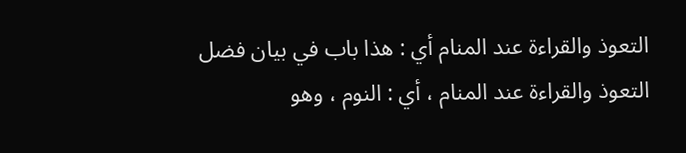التعوذ والقراءة عند المنام أي : هذا باب في بيان فضل التعوذ والقراءة عند المنام ، أي : النوم ، وهو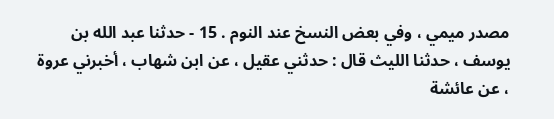مصدر ميمي ، وفي بعض النسخ عند النوم . 15 - حدثنا عبد الله بن يوسف ، حدثنا الليث قال : حدثني عقيل ، عن ابن شهاب ، أخبرني عروة ، عن عائشة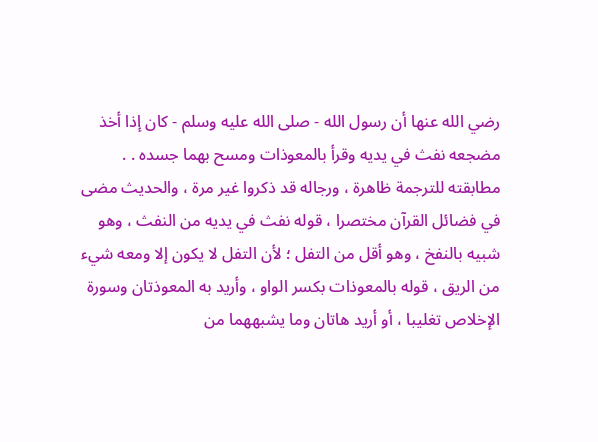رضي الله عنها أن رسول الله - صلى الله عليه وسلم - كان إذا أخذ مضجعه نفث في يديه وقرأ بالمعوذات ومسح بهما جسده . . مطابقته للترجمة ظاهرة ، ورجاله قد ذكروا غير مرة ، والحديث مضى في فضائل القرآن مختصرا ، قوله نفث في يديه من النفث ، وهو شبيه بالنفخ ، وهو أقل من التفل ؛ لأن التفل لا يكون إلا ومعه شيء من الريق ، قوله بالمعوذات بكسر الواو ، وأريد به المعوذتان وسورة الإخلاص تغليبا ، أو أريد هاتان وما يشبههما من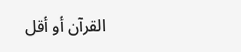القرآن أو أقل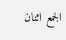الجمع اثنان